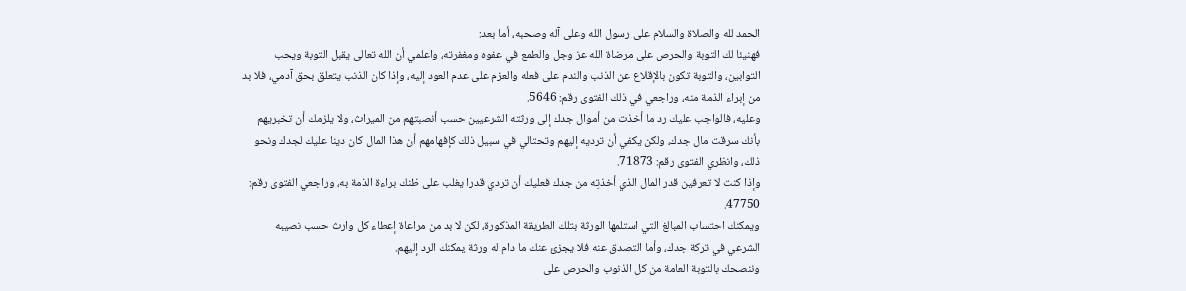الحمد لله والصلاة والسلام على رسول الله وعلى آله وصحبه، أما بعد:
فهنيئا لك التوبة والحرص على مرضاة الله عز وجل والطمع في عفوه ومغفرته، واعلمي أن الله تعالى يقبل التوبة ويحب التوابين، والتوبة تكون بالإقلاع عن الذنب والندم على فعله والعزم على عدم العود إليه، وإذا كان الذنب يتعلق بحق آدمي، فلا بد من إبراء الذمة منه، وراجعي في ذلك الفتوى رقم: 5646.
وعليه، فالواجب عليك رد ما أخذت من أموال جدك إلى ورثته الشرعيين حسب أنصبتهم من الميراث، ولا يلزمك أن تخبريهم بأنك سرقت مال جدك، ولكن يكفي أن ترديه إليهم وتحتالي في سبيل ذلك كإفهامهم أن هذا المال كان دينا عليك لجدك ونحو ذلك، وانظري الفتوى رقم: 71873.
وإذا كنت لا تعرفين قدر المال الذي أخذتِه من جدك فعليك أن تردي قدرا يغلب على ظنك براءة الذمة به، وراجعي الفتوى رقم: 47750.
ويمكنك احتساب المبالغ التي استلمها الورثة بتلك الطريقة المذكورة، لكن لا بد من مراعاة إعطاء كل وارث حسب نصيبه الشرعي في تركة جدك، وأما التصدق عنه فلا يجزئ عنك ما دام له ورثة يمكنك الرد إليهم.
وننصحك بالتوبة العامة من كل الذنوب والحرص على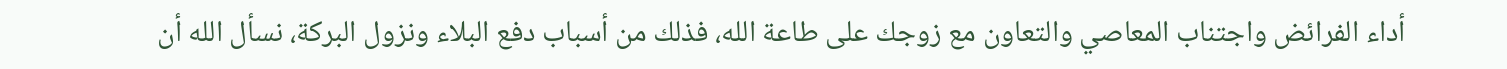أداء الفرائض واجتناب المعاصي والتعاون مع زوجك على طاعة الله، فذلك من أسباب دفع البلاء ونزول البركة، نسأل الله أن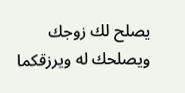يصلح لك زوجك ويصلحك له ويرزقكما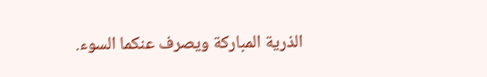الذرية المباركة ويصرف عنكما السوء.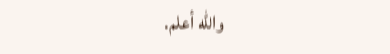والله أعلم.